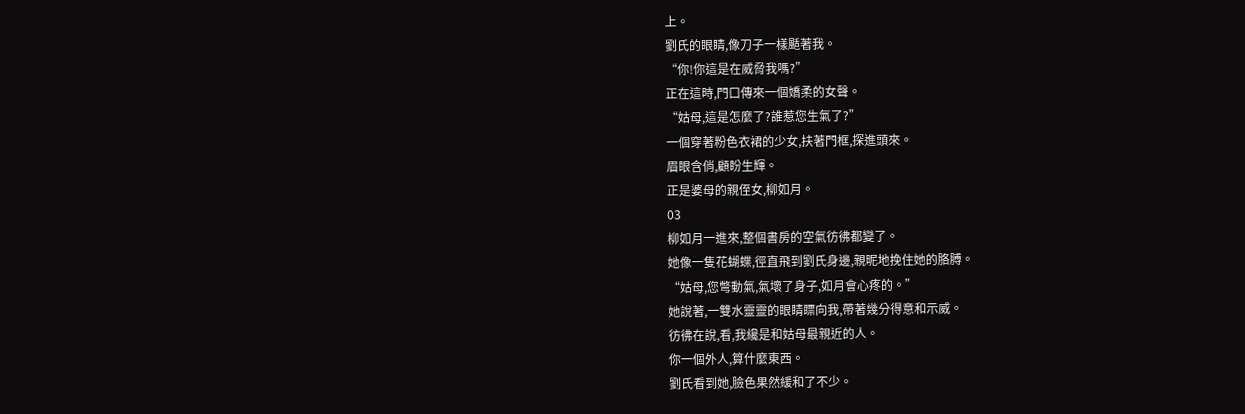上。
劉氏的眼睛,像刀子一樣颳著我。
“你!你這是在威脅我嗎?”
正在這時,門口傳來一個嬌柔的女聲。
“姑母,這是怎麼了?誰惹您生氣了?”
一個穿著粉色衣裙的少女,扶著門框,探進頭來。
眉眼含俏,顧盼生輝。
正是婆母的親侄女,柳如月。
03
柳如月一進來,整個書房的空氣彷彿都變了。
她像一隻花蝴蝶,徑直飛到劉氏身邊,親昵地挽住她的胳膊。
“姑母,您彆動氣,氣壞了身子,如月會心疼的。”
她說著,一雙水靈靈的眼睛瞟向我,帶著幾分得意和示威。
彷彿在說,看,我纔是和姑母最親近的人。
你一個外人,算什麼東西。
劉氏看到她,臉色果然緩和了不少。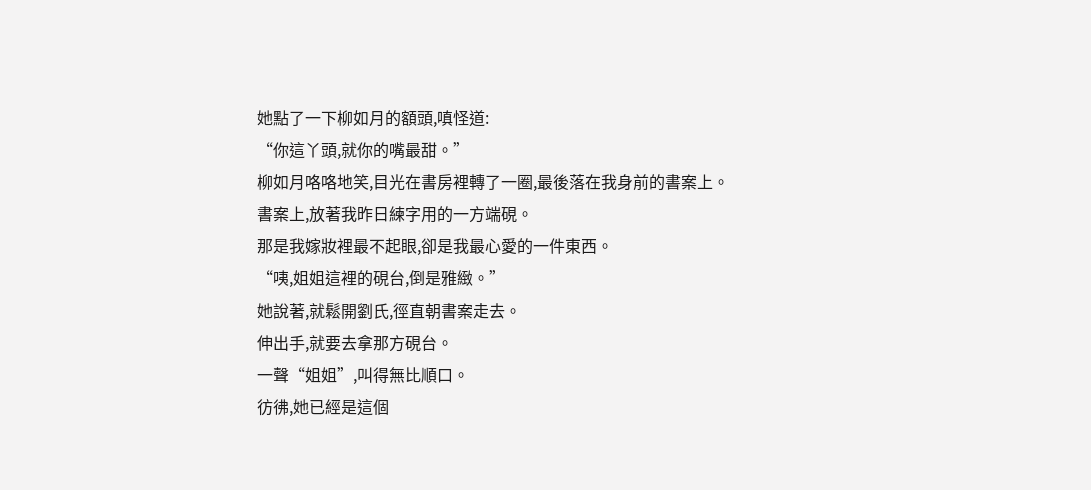她點了一下柳如月的額頭,嗔怪道:
“你這丫頭,就你的嘴最甜。”
柳如月咯咯地笑,目光在書房裡轉了一圈,最後落在我身前的書案上。
書案上,放著我昨日練字用的一方端硯。
那是我嫁妝裡最不起眼,卻是我最心愛的一件東西。
“咦,姐姐這裡的硯台,倒是雅緻。”
她說著,就鬆開劉氏,徑直朝書案走去。
伸出手,就要去拿那方硯台。
一聲“姐姐”,叫得無比順口。
彷彿,她已經是這個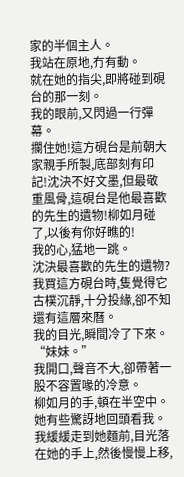家的半個主人。
我站在原地,冇有動。
就在她的指尖,即將碰到硯台的那一刻。
我的眼前,又閃過一行彈幕。
攔住她!這方硯台是前朝大家親手所製,底部刻有印記!沈決不好文墨,但最敬重風骨,這硯台是他最喜歡的先生的遺物!柳如月碰了,以後有你好瞧的!
我的心,猛地一跳。
沈決最喜歡的先生的遺物?
我買這方硯台時,隻覺得它古樸沉靜,十分投緣,卻不知還有這層來曆。
我的目光,瞬間冷了下來。
“妹妹。”
我開口,聲音不大,卻帶著一股不容置喙的冷意。
柳如月的手,頓在半空中。
她有些驚訝地回頭看我。
我緩緩走到她麵前,目光落在她的手上,然後慢慢上移,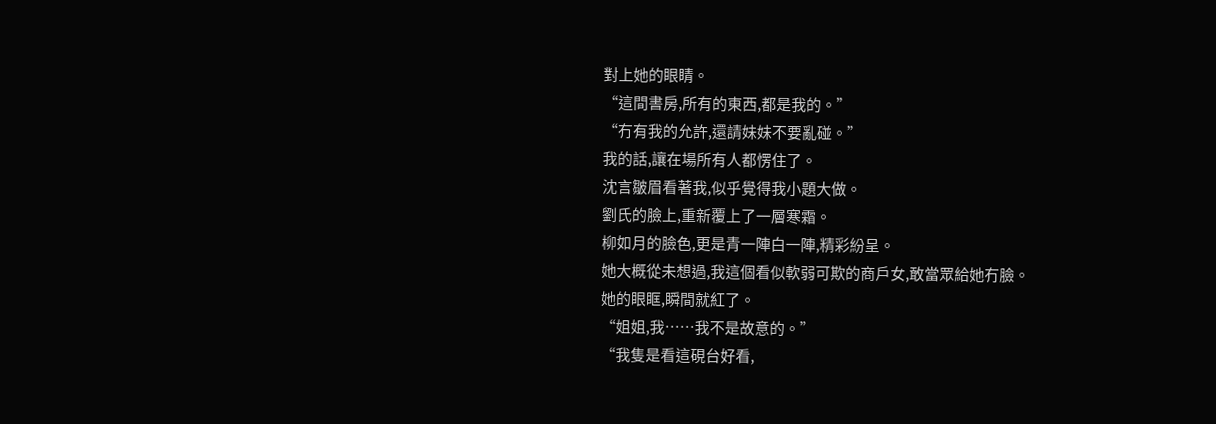對上她的眼睛。
“這間書房,所有的東西,都是我的。”
“冇有我的允許,還請妹妹不要亂碰。”
我的話,讓在場所有人都愣住了。
沈言皺眉看著我,似乎覺得我小題大做。
劉氏的臉上,重新覆上了一層寒霜。
柳如月的臉色,更是青一陣白一陣,精彩紛呈。
她大概從未想過,我這個看似軟弱可欺的商戶女,敢當眾給她冇臉。
她的眼眶,瞬間就紅了。
“姐姐,我……我不是故意的。”
“我隻是看這硯台好看,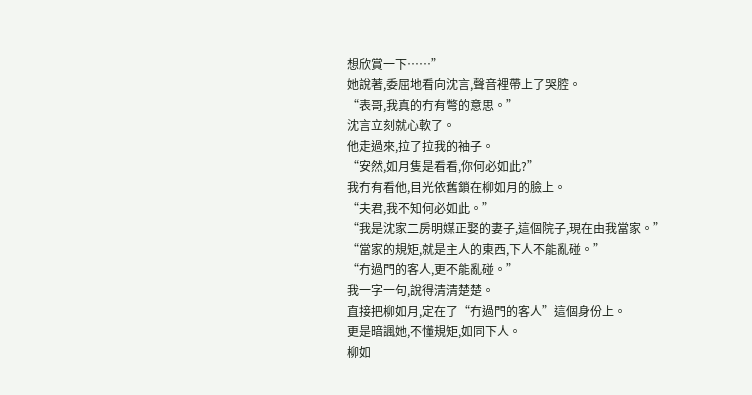想欣賞一下……”
她說著,委屈地看向沈言,聲音裡帶上了哭腔。
“表哥,我真的冇有彆的意思。”
沈言立刻就心軟了。
他走過來,拉了拉我的袖子。
“安然,如月隻是看看,你何必如此?”
我冇有看他,目光依舊鎖在柳如月的臉上。
“夫君,我不知何必如此。”
“我是沈家二房明媒正娶的妻子,這個院子,現在由我當家。”
“當家的規矩,就是主人的東西,下人不能亂碰。”
“冇過門的客人,更不能亂碰。”
我一字一句,說得清清楚楚。
直接把柳如月,定在了“冇過門的客人”這個身份上。
更是暗諷她,不懂規矩,如同下人。
柳如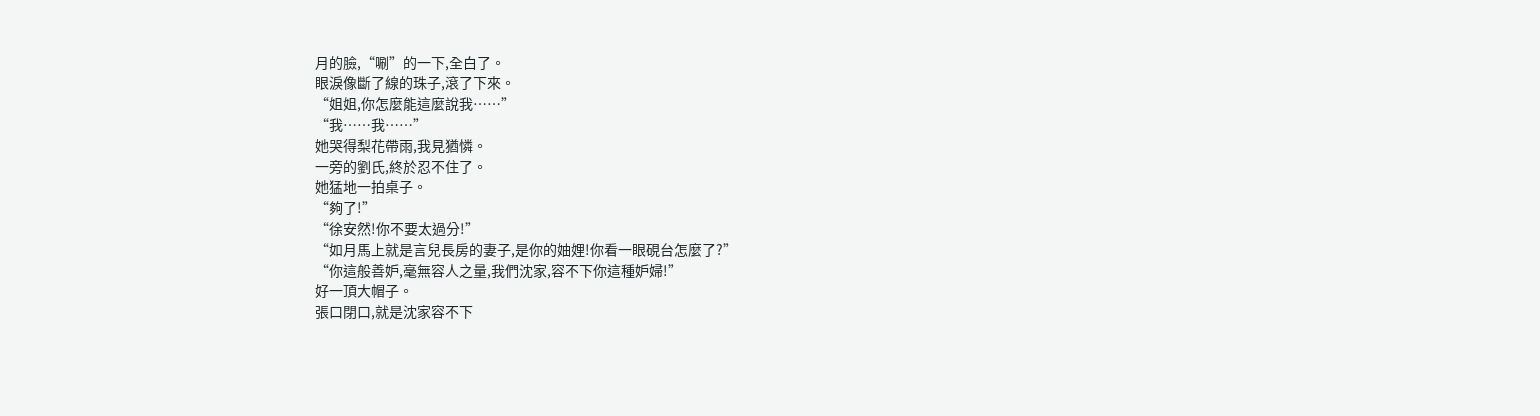月的臉,“唰”的一下,全白了。
眼淚像斷了線的珠子,滾了下來。
“姐姐,你怎麼能這麼說我……”
“我……我……”
她哭得梨花帶雨,我見猶憐。
一旁的劉氏,終於忍不住了。
她猛地一拍桌子。
“夠了!”
“徐安然!你不要太過分!”
“如月馬上就是言兒長房的妻子,是你的妯娌!你看一眼硯台怎麼了?”
“你這般善妒,毫無容人之量,我們沈家,容不下你這種妒婦!”
好一頂大帽子。
張口閉口,就是沈家容不下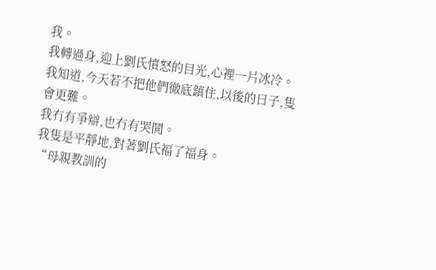我。
我轉過身,迎上劉氏憤怒的目光,心裡一片冰冷。
我知道,今天若不把他們徹底鎮住,以後的日子,隻會更難。
我冇有爭辯,也冇有哭鬨。
我隻是平靜地,對著劉氏福了福身。
“母親教訓的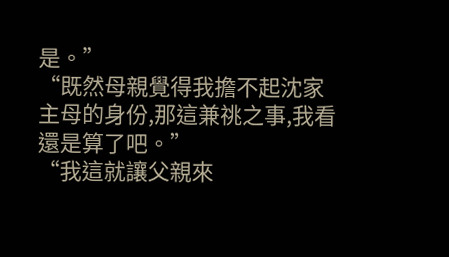是。”
“既然母親覺得我擔不起沈家主母的身份,那這兼祧之事,我看還是算了吧。”
“我這就讓父親來